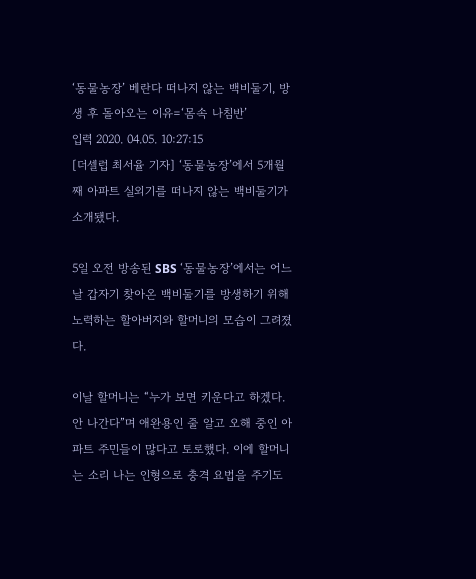‘동물농장’ 베란다 떠나지 않는 백비둘기, 방생 후 돌아오는 이유=‘몸속 나침반’
입력 2020. 04.05. 10:27:15
[더셀럽 최서율 기자] ‘동물농장’에서 5개월째 아파트 실외기를 떠나지 않는 백비둘기가 소개됐다.

5일 오전 방송된 SBS ‘동물농장’에서는 어느 날 갑자기 찾아온 백비둘기를 방생하기 위해 노력하는 할아버지와 할머니의 모습이 그려졌다.

이날 할머니는 “누가 보면 키운다고 하겠다. 안 나간다”며 애완용인 줄 알고 오해 중인 아파트 주민들이 많다고 토로했다. 이에 할머니는 소리 나는 인형으로 충격 요법을 주기도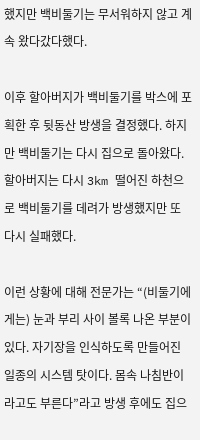했지만 백비둘기는 무서워하지 않고 계속 왔다갔다했다.

이후 할아버지가 백비둘기를 박스에 포획한 후 뒷동산 방생을 결정했다. 하지만 백비둘기는 다시 집으로 돌아왔다. 할아버지는 다시 3km 떨어진 하천으로 백비둘기를 데려가 방생했지만 또 다시 실패했다.

이런 상황에 대해 전문가는 “(비둘기에게는) 눈과 부리 사이 볼록 나온 부분이 있다. 자기장을 인식하도록 만들어진 일종의 시스템 탓이다. 몸속 나침반이라고도 부른다”라고 방생 후에도 집으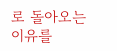로 돌아오는 이유를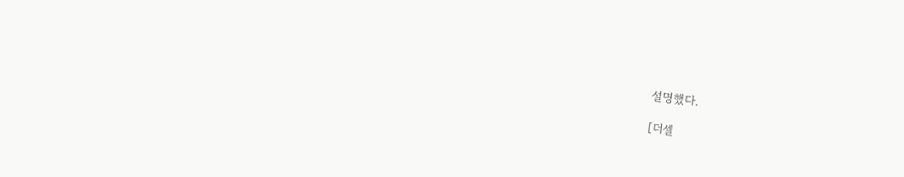설명했다.

[더셀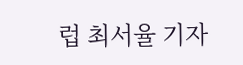럽 최서율 기자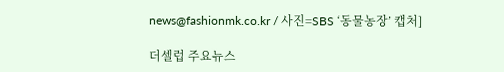news@fashionmk.co.kr / 사진=SBS ‘동물농장’ 캡처]

더셀럽 주요뉴스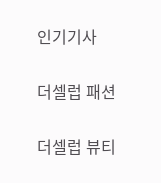인기기사

더셀럽 패션

더셀럽 뷰티